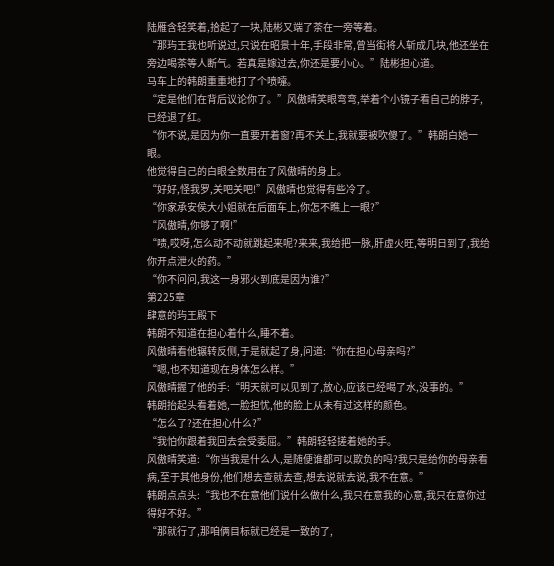陆雁含轻笑着,拾起了一块,陆彬又端了茶在一旁等着。
“那玙王我也听说过,只说在昭景十年,手段非常,曾当街将人斩成几块,他还坐在旁边喝茶等人断气。若真是嫁过去,你还是要小心。”陆彬担心道。
马车上的韩朗重重地打了个喷嚏。
“定是他们在背后议论你了。”风傲晴笑眼弯弯,举着个小镜子看自己的脖子,已经退了红。
“你不说,是因为你一直要开着窗?再不关上,我就要被吹傻了。”韩朗白她一眼。
他觉得自己的白眼全数用在了风傲晴的身上。
“好好,怪我罗,关吧关吧!”风傲晴也觉得有些冷了。
“你家承安侯大小姐就在后面车上,你怎不瞧上一眼?”
“风傲晴,你够了啊!”
“啧,哎呀,怎么动不动就跳起来呢?来来,我给把一脉,肝虚火旺,等明日到了,我给你开点泄火的药。”
“你不问问,我这一身邪火到底是因为谁?”
第225章
肆意的玙王殿下
韩朗不知道在担心着什么,睡不着。
风傲晴看他辗转反侧,于是就起了身,问道:“你在担心母亲吗?”
“嗯,也不知道现在身体怎么样。”
风傲晴握了他的手:“明天就可以见到了,放心,应该已经喝了水,没事的。”
韩朗抬起头看着她,一脸担忧,他的脸上从未有过这样的颜色。
“怎么了?还在担心什么?”
“我怕你跟着我回去会受委屈。”韩朗轻轻搓着她的手。
风傲晴笑道:“你当我是什么人,是随便谁都可以欺负的吗?我只是给你的母亲看病,至于其他身份,他们想去查就去查,想去说就去说,我不在意。”
韩朗点点头:“我也不在意他们说什么做什么,我只在意我的心意,我只在意你过得好不好。”
“那就行了,那咱俩目标就已经是一致的了,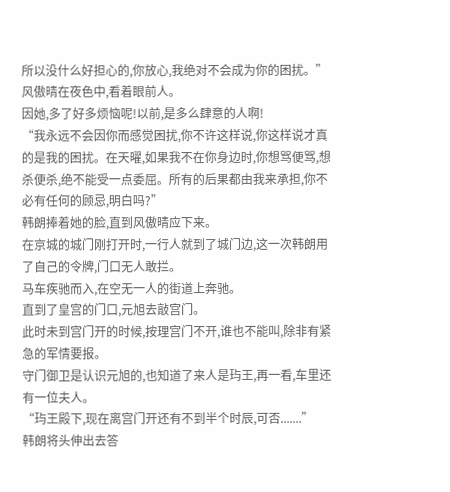所以没什么好担心的,你放心,我绝对不会成为你的困扰。”
风傲晴在夜色中,看着眼前人。
因她,多了好多烦恼呢!以前,是多么肆意的人啊!
“我永远不会因你而感觉困扰,你不许这样说,你这样说才真的是我的困扰。在天曜,如果我不在你身边时,你想骂便骂,想杀便杀,绝不能受一点委屈。所有的后果都由我来承担,你不必有任何的顾忌,明白吗?”
韩朗捧着她的脸,直到风傲晴应下来。
在京城的城门刚打开时,一行人就到了城门边,这一次韩朗用了自己的令牌,门口无人敢拦。
马车疾驰而入,在空无一人的街道上奔驰。
直到了皇宫的门口,元旭去敲宫门。
此时未到宫门开的时候,按理宫门不开,谁也不能叫,除非有紧急的军情要报。
守门御卫是认识元旭的,也知道了来人是玙王,再一看,车里还有一位夫人。
“玙王殿下,现在离宫门开还有不到半个时辰,可否.......”
韩朗将头伸出去答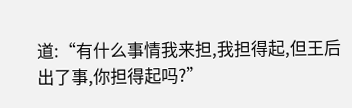道:“有什么事情我来担,我担得起,但王后出了事,你担得起吗?”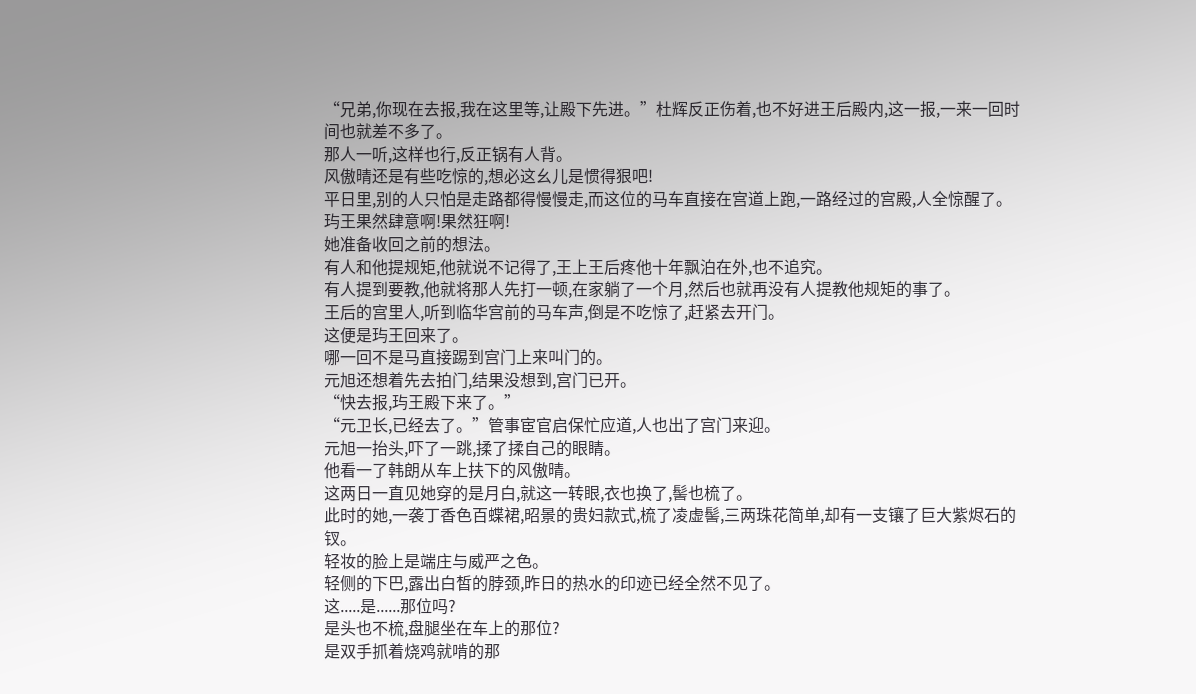“兄弟,你现在去报,我在这里等,让殿下先进。”杜辉反正伤着,也不好进王后殿内,这一报,一来一回时间也就差不多了。
那人一听,这样也行,反正锅有人背。
风傲晴还是有些吃惊的,想必这幺儿是惯得狠吧!
平日里,别的人只怕是走路都得慢慢走,而这位的马车直接在宫道上跑,一路经过的宫殿,人全惊醒了。
玙王果然肆意啊!果然狂啊!
她准备收回之前的想法。
有人和他提规矩,他就说不记得了,王上王后疼他十年飘泊在外,也不追究。
有人提到要教,他就将那人先打一顿,在家躺了一个月,然后也就再没有人提教他规矩的事了。
王后的宫里人,听到临华宫前的马车声,倒是不吃惊了,赶紧去开门。
这便是玙王回来了。
哪一回不是马直接踢到宫门上来叫门的。
元旭还想着先去拍门,结果没想到,宫门已开。
“快去报,玙王殿下来了。”
“元卫长,已经去了。”管事宦官启保忙应道,人也出了宫门来迎。
元旭一抬头,吓了一跳,揉了揉自己的眼睛。
他看一了韩朗从车上扶下的风傲晴。
这两日一直见她穿的是月白,就这一转眼,衣也换了,髻也梳了。
此时的她,一袭丁香色百蝶裙,昭景的贵妇款式,梳了凌虚髻,三两珠花简单,却有一支镶了巨大紫烬石的钗。
轻妆的脸上是端庄与威严之色。
轻侧的下巴,露出白皙的脖颈,昨日的热水的印迹已经全然不见了。
这.....是......那位吗?
是头也不梳,盘腿坐在车上的那位?
是双手抓着烧鸡就啃的那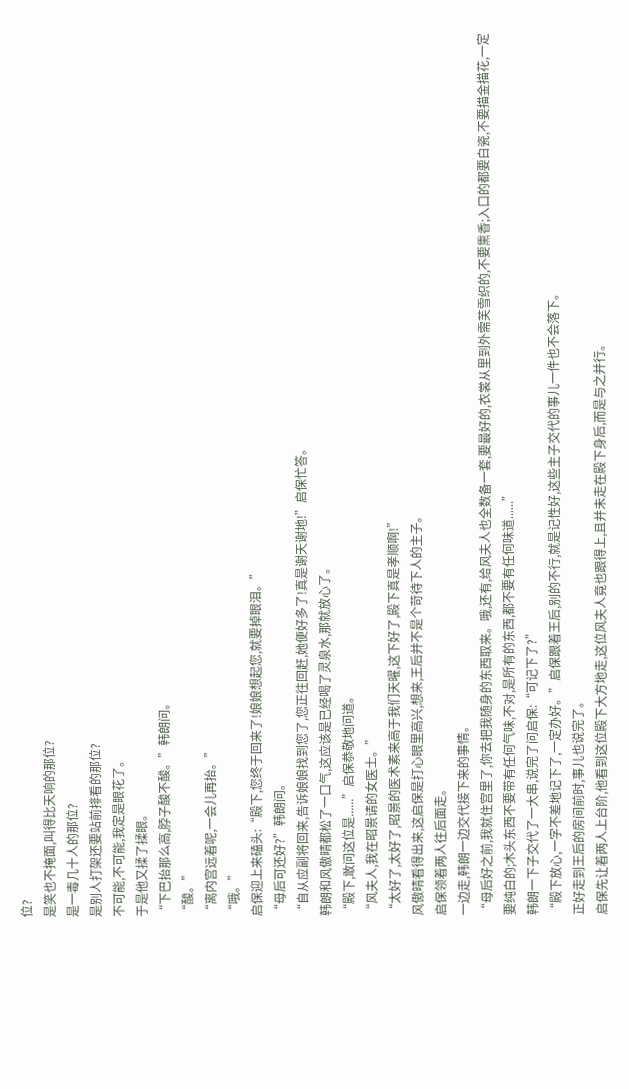位?
是笑也不掩面,叫得比天响的那位?
是一毒几十人的那位?
是别人打架还要站前排看的那位?
不可能,不可能,我定是眼花了。
于是他又揉了揉眼。
“下巴抬那么高,脖子酸不酸。”韩朗问。
“酸。”
“离内宫远着呢,一会儿再抬。”
“哦。”
启保迎上来磕头:“殿下,您终于回来了!娘娘想起您,就要掉眼泪。”
“母后可还好?”韩朗问。
“自从应副将回来,告诉娘娘找到您了,您正往回赶,她便好多了!真是谢天谢地!”启保忙答。
韩朗和风傲晴都松了一口气,这应该是已经喝了灵泉水,那就放心了。
“殿下,敢问这位是......”启保恭敬地问道。
“风夫人,我在昭景请的女医士。”
“太好了,太好了,昭景的医术素来高于我们天曜,这下好了,殿下真是孝顺啊!”
风傲晴看得出来,这启保是打心眼里高兴,想来,王后并不是个苛待下人的主子。
启保领着两人往后面走。
一边走,韩朗一边交代接下来的事情。
“母后好之前,我就住宫里了,你去把我随身的东西取来。哦,还有,给风夫人也全数备一套,要最好的,衣裳从里到外需芙雪织的,不要熏香;入口的都要白瓷,不要描金描花,一定要纯白的;木头东西不要带有任何气味,不对,是所有的东西,都不要有任何味道......”
韩朗一下子交代了一大串,说完了问启保:“可记下了?”
“殿下放心,一字不差地记下了,一定办好。”启保跟着王后,别的不行,就是记性好,这些主子交代的事儿一件也不会落下。
正好走到王后的房间前时,事儿也说完了。
启保先让着两人上台阶,他看到这位殿下大方地走,这位风夫人竟也跟得上,且并未走在殿下身后,而是与之并行。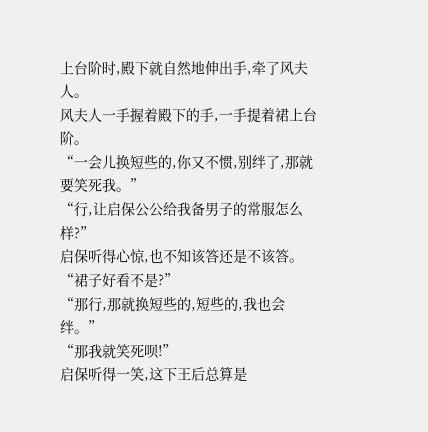上台阶时,殿下就自然地伸出手,牵了风夫人。
风夫人一手握着殿下的手,一手提着裙上台阶。
“一会儿换短些的,你又不惯,别绊了,那就要笑死我。”
“行,让启保公公给我备男子的常服怎么样?”
启保听得心惊,也不知该答还是不该答。
“裙子好看不是?”
“那行,那就换短些的,短些的,我也会绊。”
“那我就笑死呗!”
启保听得一笑,这下王后总算是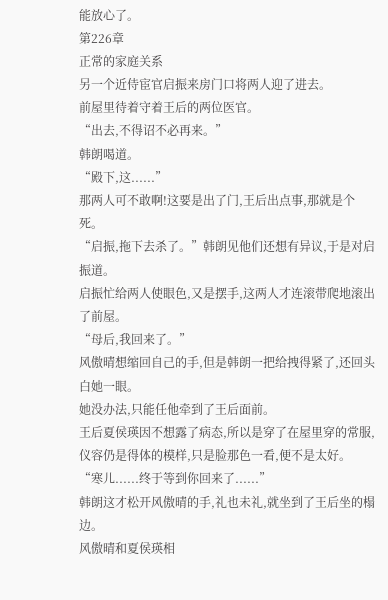能放心了。
第226章
正常的家庭关系
另一个近侍宦官启振来房门口将两人迎了进去。
前屋里待着守着王后的两位医官。
“出去,不得诏不必再来。”
韩朗喝道。
“殿下,这......”
那两人可不敢啊!这要是出了门,王后出点事,那就是个死。
“启振,拖下去杀了。”韩朗见他们还想有异议,于是对启振道。
启振忙给两人使眼色,又是摆手,这两人才连滚带爬地滚出了前屋。
“母后,我回来了。”
风傲晴想缩回自己的手,但是韩朗一把给拽得紧了,还回头白她一眼。
她没办法,只能任他牵到了王后面前。
王后夏侯瑛因不想露了病态,所以是穿了在屋里穿的常服,仪容仍是得体的模样,只是脸那色一看,便不是太好。
“寒儿......终于等到你回来了......”
韩朗这才松开风傲晴的手,礼也未礼,就坐到了王后坐的榻边。
风傲晴和夏侯瑛相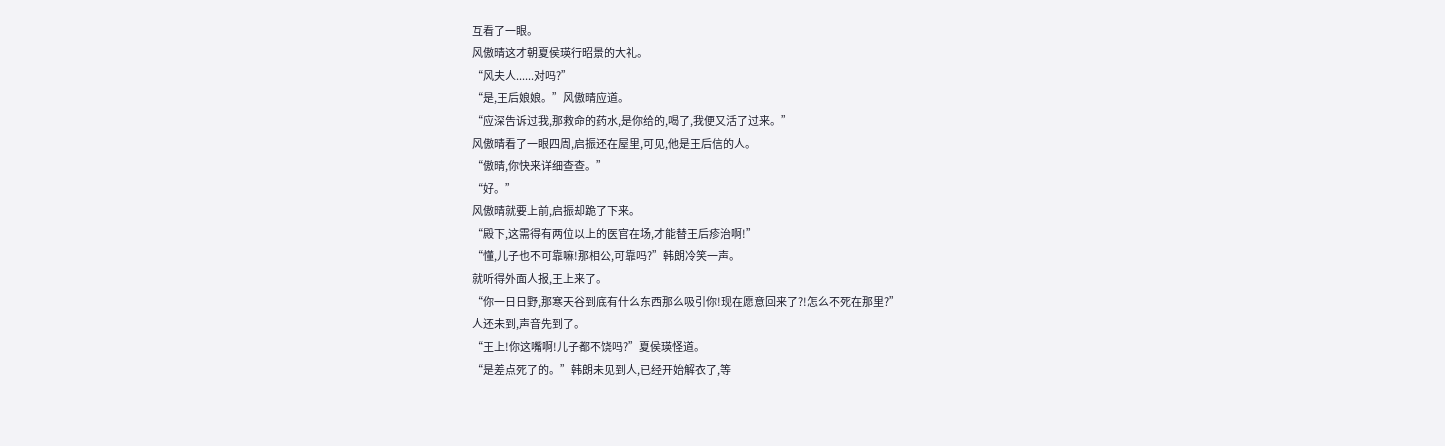互看了一眼。
风傲晴这才朝夏侯瑛行昭景的大礼。
“风夫人......对吗?”
“是,王后娘娘。”风傲晴应道。
“应深告诉过我,那救命的药水,是你给的,喝了,我便又活了过来。”
风傲晴看了一眼四周,启振还在屋里,可见,他是王后信的人。
“傲晴,你快来详细查查。”
“好。”
风傲晴就要上前,启振却跪了下来。
“殿下,这需得有两位以上的医官在场,才能替王后疹治啊!”
“懂,儿子也不可靠嘛!那相公,可靠吗?”韩朗冷笑一声。
就听得外面人报,王上来了。
“你一日日野,那寒天谷到底有什么东西那么吸引你!现在愿意回来了?!怎么不死在那里?”
人还未到,声音先到了。
“王上!你这嘴啊!儿子都不饶吗?”夏侯瑛怪道。
“是差点死了的。”韩朗未见到人,已经开始解衣了,等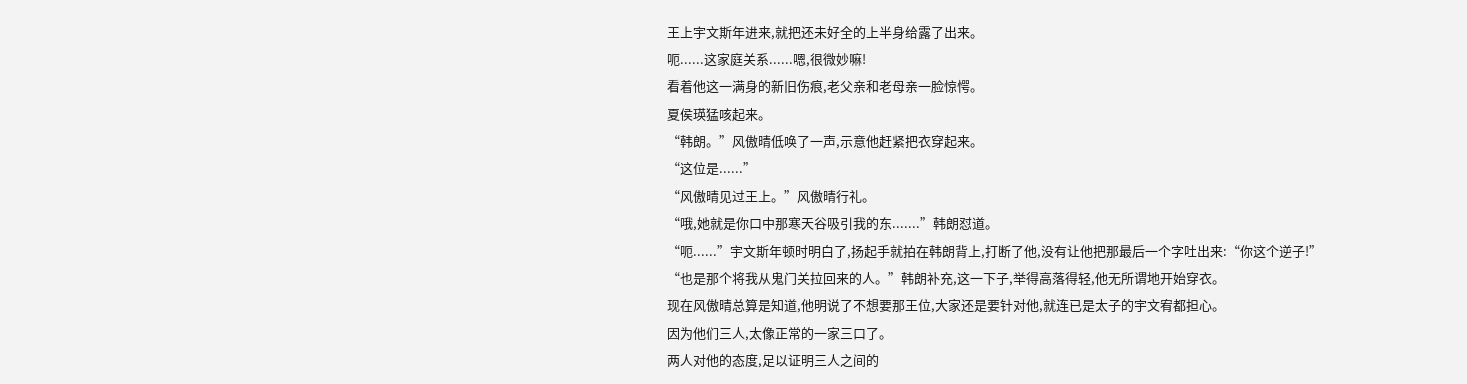王上宇文斯年进来,就把还未好全的上半身给露了出来。
呃......这家庭关系......嗯,很微妙嘛!
看着他这一满身的新旧伤痕,老父亲和老母亲一脸惊愕。
夏侯瑛猛咳起来。
“韩朗。”风傲晴低唤了一声,示意他赶紧把衣穿起来。
“这位是......”
“风傲晴见过王上。”风傲晴行礼。
“哦,她就是你口中那寒天谷吸引我的东.......”韩朗怼道。
“呃......”宇文斯年顿时明白了,扬起手就拍在韩朗背上,打断了他,没有让他把那最后一个字吐出来:“你这个逆子!”
“也是那个将我从鬼门关拉回来的人。”韩朗补充,这一下子,举得高落得轻,他无所谓地开始穿衣。
现在风傲晴总算是知道,他明说了不想要那王位,大家还是要针对他,就连已是太子的宇文宥都担心。
因为他们三人,太像正常的一家三口了。
两人对他的态度,足以证明三人之间的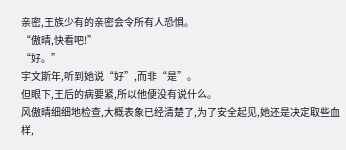亲密,王族少有的亲密会令所有人恐惧。
“傲晴,快看吧!”
“好。”
宇文斯年,听到她说“好”,而非“是”。
但眼下,王后的病要紧,所以他便没有说什么。
风傲晴细细地检查,大概表象已经清楚了,为了安全起见,她还是决定取些血样,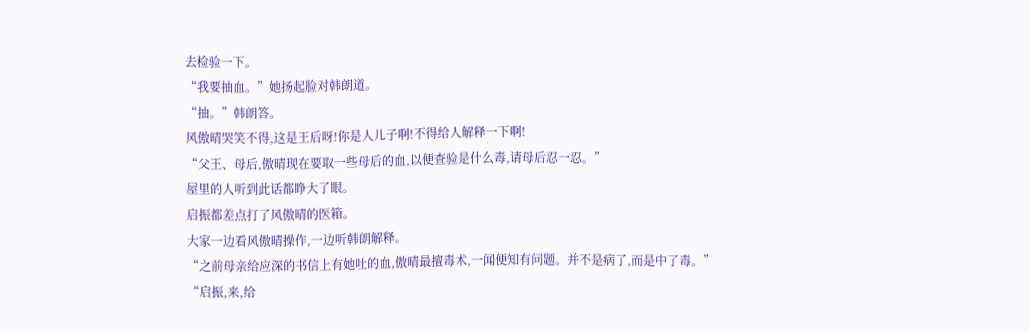去检验一下。
“我要抽血。”她扬起脸对韩朗道。
“抽。”韩朗答。
风傲晴哭笑不得,这是王后呀!你是人儿子啊!不得给人解释一下啊!
“父王、母后,傲晴现在要取一些母后的血,以便查验是什么毒,请母后忍一忍。”
屋里的人听到此话都睁大了眼。
启振都差点打了风傲晴的医箱。
大家一边看风傲晴操作,一边听韩朗解释。
“之前母亲给应深的书信上有她吐的血,傲晴最擅毒术,一闻便知有问题。并不是病了,而是中了毒。”
“启振,来,给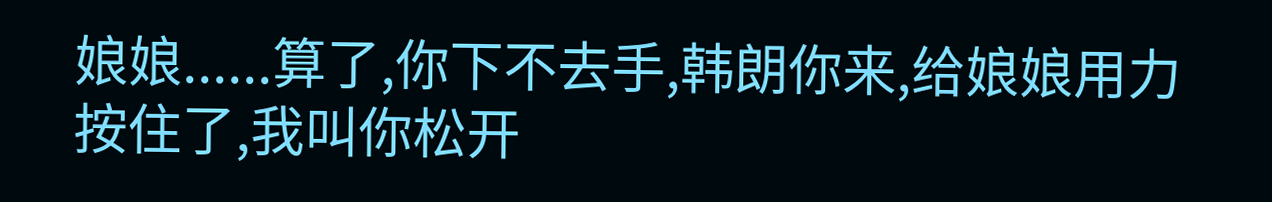娘娘......算了,你下不去手,韩朗你来,给娘娘用力按住了,我叫你松开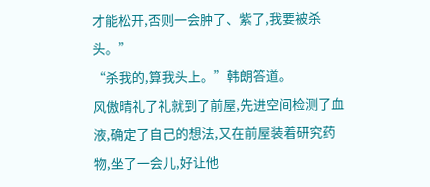才能松开,否则一会肿了、紫了,我要被杀头。”
“杀我的,算我头上。”韩朗答道。
风傲晴礼了礼就到了前屋,先进空间检测了血液,确定了自己的想法,又在前屋装着研究药物,坐了一会儿,好让他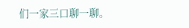们一家三口聊一聊。